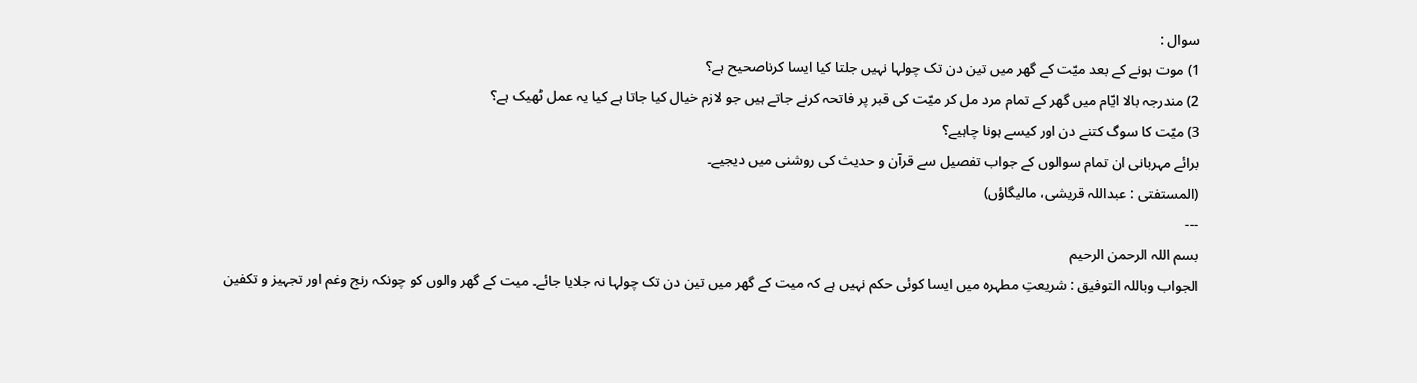سوال :
1) موت ہونے کے بعد میّت کے گھر میں تین دن تک چولہا نہیں جلتا کیا ایسا کرناصحیح ہے؟
2) مندرجہ بالا ایّام میں گھر کے تمام مرد مل کر میّت کی قبر پر فاتحہ کرنے جاتے ہیں جو لازم خیال کیا جاتا ہے کیا یہ عمل ٹھیک ہے؟
3) میّت کا سوگ کتنے دن اور کیسے ہونا چاہیے؟
برائے مہربانی ان تمام سوالوں کے جواب تفصیل سے قرآن و حدیث کی روشنی میں دیجیے۔
(المستفتی : عبداللہ قریشی، مالیگاؤں)
---
بسم اللہ الرحمن الرحیم
الجواب وباللہ التوفيق : شریعتِ مطہرہ میں ایسا کوئی حکم نہیں ہے کہ میت کے گھر میں تین دن تک چولہا نہ جلایا جائے۔ میت کے گھر والوں کو چونکہ رنج وغم اور تجہیز و تکفین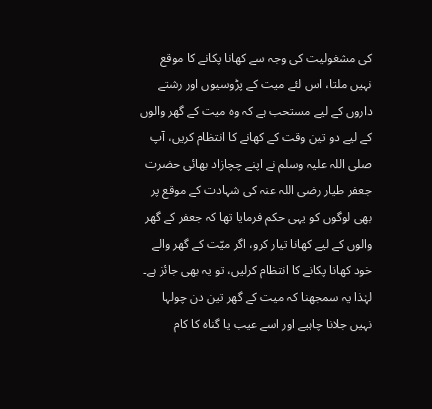کی مشغولیت کی وجہ سے کھانا پکانے کا موقع نہیں ملتا، اس لئے میت کے پڑوسیوں اور رشتے داروں کے لیے مستحب ہے کہ وہ میت کے گھر والوں کے لیے دو تین وقت کے کھانے کا انتظام کریں، آپ صلی اللہ علیہ وسلم نے اپنے چچازاد بھائی حضرت جعفر طیار رضی اللہ عنہ کی شہادت کے موقع پر بھی لوگوں کو یہی حکم فرمایا تھا کہ جعفر کے گھر والوں کے لیے کھانا تیار کرو، اگر میّت کے گھر والے خود کھانا پکانے کا انتظام کرلیں، تو یہ بھی جائز ہے۔ لہٰذا یہ سمجھنا کہ میت کے گھر تین دن چولہا نہیں جلانا چاہیے اور اسے عیب یا گناہ کا کام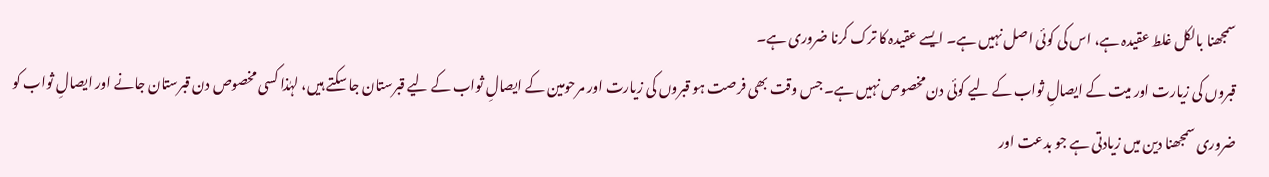سمجھنا بالکل غلط عقیدہ ہے، اس کی کوئی اصل نہیں ہے۔ ایسے عقیدہ کا ترک کرنا ضروری ہے۔
قبروں کی زیارت اور میت کے ایصالِ ثواب کے لیے کوئی دن مخصوص نہیں ہے۔ جس وقت بھی فرصت ہو قبروں کی زیارت اور مرحومین کے ایصالِ ثواب کے لیے قبرستان جا سکتے ہیں، لہٰذا کسی مخصوص دن قبرستان جانے اور ایصالِ ثواب کو ضروری سمجھنا دین میں زیادتی ہے جو بدعت اور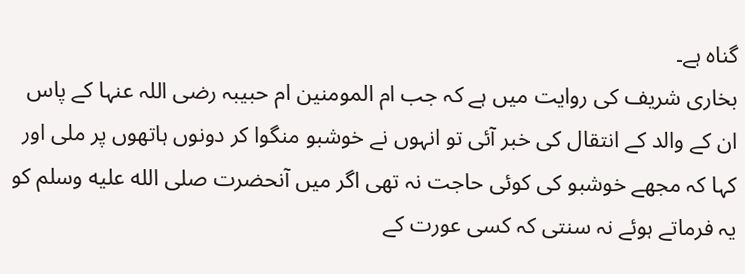گناہ ہے۔
بخاری شریف کی روایت میں ہے کہ جب ام المومنین ام حبیبہ رضی اللہ عنہا کے پاس ان کے والد کے انتقال کی خبر آئی تو انہوں نے خوشبو منگوا کر دونوں ہاتھوں پر ملی اور کہا کہ مجھے خوشبو کی کوئی حاجت نہ تھی اگر میں آنحضرت صلى الله عليه وسلم کو یہ فرماتے ہوئے نہ سنتی کہ کسی عورت کے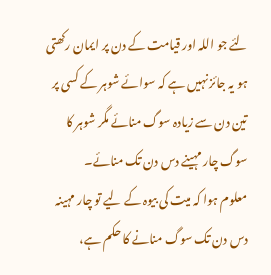لئے جو اللہ اور قیامت کے دن پر ایمان رکھتی ہو یہ جائز نہیں ہے کہ سوائے شوہر کے کسی پر تین دن سے زیادہ سوگ منائے مگر شوہر کا سوگ چار مہینے دس دن تک منائے۔
معلوم ہوا کہ میت کی بیوہ کے لیے تو چار مہینہ دس دن تک سوگ منانے کا حکم ہے،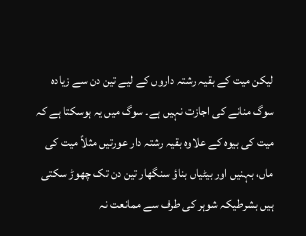لیکن میت کے بقیہ رشتہ داروں کے لیے تین دن سے زیادہ سوگ منانے کی اجازت نہیں ہے۔ سوگ میں یہ ہوسکتا ہے کہ میت کی بیوہ کے علاوہ بقیہ رشتہ دار عورتیں مثلاً میت کی ماں، بہنیں اور بیٹیاں بناؤ سنگھار تین دن تک چھوڑ سکتی ہیں بشرطیکہ شوہر کی طرف سے ممانعت نہ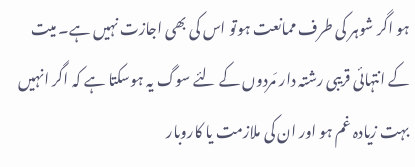ہو اگر شوہر کی طرف ممانعت ہوتو اس کی بھی اجازت نہیں ہے۔ میت کے انتہائی قریبی رشتہ دار مَردوں کے لئے سوگ یہ ہوسکتا ہے کہ اگر انہیں بہت زیادہ غم ہو اور ان کی ملازمت یا کاروبار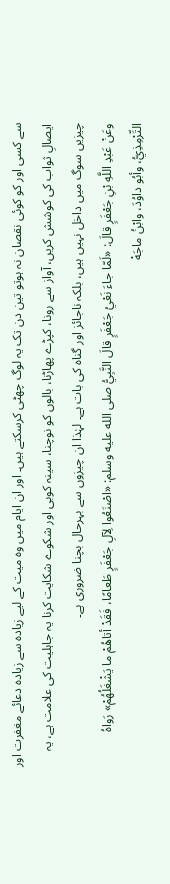سے کسی اور کو کوئی نقصان نہ ہوتو تین دن تک یہ لوگ چھٹی کرسکتے ہیں۔ اور ان ایام میں وہ میت کے لیے زیادہ سے زیادہ دعائے مغفرت اور ایصالِ ثواب کی کوشش کریں، آواز سے رونا، کپڑے پھاڑنا، بالوں کو نوچنا، سینہ کوبی اور شکوے شکایت کرنا یہ جاہلیت کی علامت ہے، یہ چیزیں سوگ میں داخل نہیں ہیں، بلکہ ناجائز اور گناہ کی بات ہے۔ لہٰذا ان چیزوں سے بہرحال بچنا ضروری ہے۔
وعَنْ عَبْدِ اللَّهِ بْنِ جَعْفَرٍ قالَ: «لَمّا جاءَ نَعْيُ جَعْفَرٍ قالَ النَّبِيُّ صلى الله عليه وسلم: «اصْنَعُوا لِآلِ جَعْفَرٍ طَعامًا، فَقَدْ أتاهُمْ ما يَشْغَلُهُمْ» رَواهُ التِّرْمِذِيُّ، وأبُو داوُدَ، وابْنُ ماجَهْ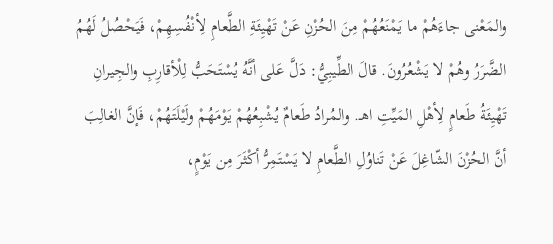والمَعْنى جاءَهُمْ ما يَمْنَعُهُمْ مِنَ الحُزْنِ عَنْ تَهْيِئَةِ الطَّعامِ لِأنْفُسِهِمْ، فَيَحْصُلُ لَهُمُ الضَّرَرُ وهُمْ لا يَشْعُرُونَ. قالَ الطِّيبِيُّ: دَلَّ عَلى أنَّهُ يُسْتَحَبُّ لِلْأقارِبِ والجِيرانِ تَهْيِئَةُ طَعامٍ لِأهْلِ المَيِّتِ اهـ. والمُرادُ طَعامٌ يُشْبِعُهُمْ يَوْمَهُمْ ولَيْلَتَهُمْ، فَإنَّ الغالِبَ أنَّ الحُزْنَ الشّاغِلَ عَنْ تَناوُلِ الطَّعامِ لا يَسْتَمِرُّ أكْثَرَ مِن يَوْمٍ،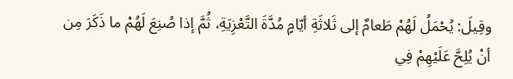وقِيلَ: يُحْمَلُ لَهُمْ طَعامٌ إلى ثَلاثَةِ أيّامٍ مُدَّةَ التَّعْزِيَةِ، ثُمَّ إذا صُنِعَ لَهُمْ ما ذَكَرَ مِن أنْ يُلِحَّ عَلَيْهِمْ فِي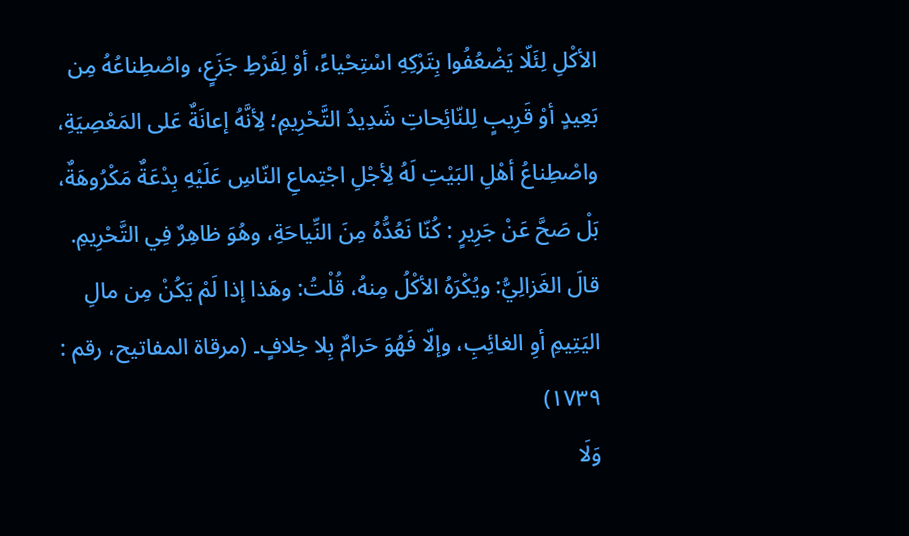الأكْلِ لِئَلّا يَضْعُفُوا بِتَرْكِهِ اسْتِحْياءً، أوْ لِفَرْطِ جَزَعٍ، واصْطِناعُهُ مِن بَعِيدٍ أوْ قَرِيبٍ لِلنّائِحاتِ شَدِيدُ التَّحْرِيمِ؛ لِأنَّهُ إعانَةٌ عَلى المَعْصِيَةِ، واصْطِناعُ أهْلِ البَيْتِ لَهُ لِأجْلِ اجْتِماعِ النّاسِ عَلَيْهِ بِدْعَةٌ مَكْرُوهَةٌ، بَلْ صَحَّ عَنْ جَرِيرٍ : كُنّا نَعُدُّهُ مِنَ النِّياحَةِ، وهُوَ ظاهِرٌ فِي التَّحْرِيمِ. قالَ الغَزالِيُّ: ويُكْرَهُ الأكْلُ مِنهُ، قُلْتُ: وهَذا إذا لَمْ يَكُنْ مِن مالِ اليَتِيمِ أوِ الغائِبِ، وإلّا فَهُوَ حَرامٌ بِلا خِلافٍ۔ (مرقاۃ المفاتیح، رقم : ١٧٣٩)
وَلَا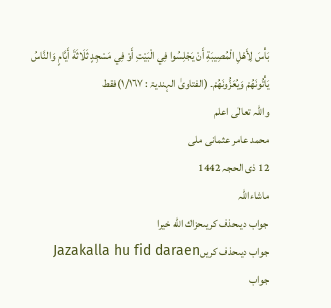بَأْسَ لِأَهْلِ الْمُصِيبَةِ أَنْ يَجْلِسُوا فِي الْبَيْتِ أَوْ فِي مَسْجِدٍ ثَلَاثَةَ أَيَّامٍ وَالنَّاسُ يَأْتُونَهُمْ وَيُعَزُّونَهُمْ۔ (الفتاویٰ الہندیۃ : ١/١٦٧)فقط
واللہ تعالٰی اعلم
محمد عامر عثمانی ملی
12 ذی الحجہ 1442
ماشاءاللہ
جواب دیںحذف کریںحزاك الله خيرا
جواب دیںحذف کریںJazakalla hu fid daraen
جواب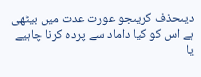دیںحذف کریںجو عورت عدت میں بیٹھی ہے اس کو کیا داماد سے پردہ کرنا چاہیے یا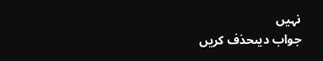نہیں
جواب دیںحذف کریں